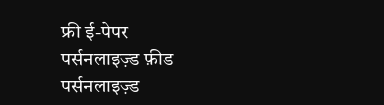फ्री ई-पेपर
पर्सनलाइज़्ड फ़ीड
पर्सनलाइज़्ड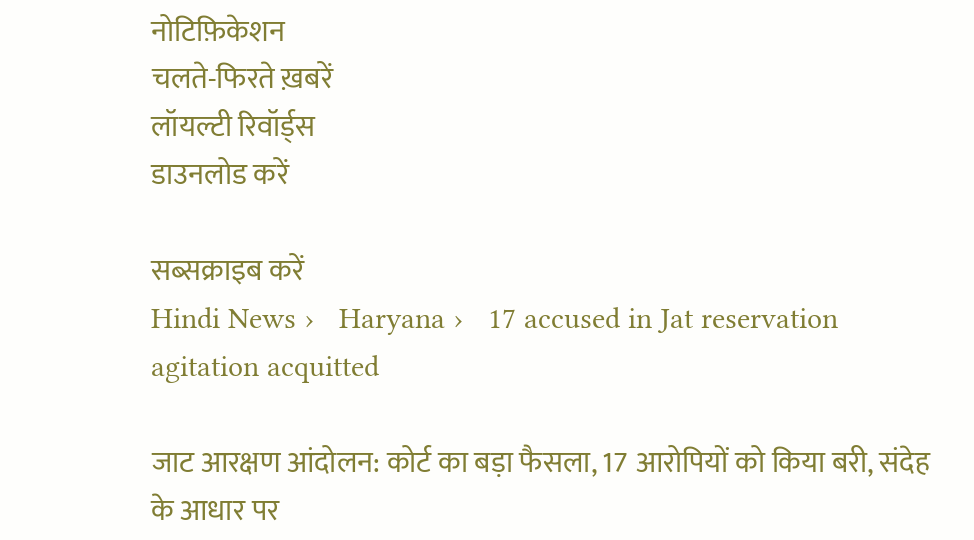नोटिफ़िकेशन
चलते-फिरते ख़बरें
लॉयल्टी रिवॉर्ड्स
डाउनलोड करें

सब्सक्राइब करें
Hindi News ›   Haryana ›   17 accused in Jat reservation agitation acquitted

जाट आरक्षण आंदोलन: कोर्ट का बड़ा फैसला, 17 आरोपियों को किया बरी, संदेह के आधार पर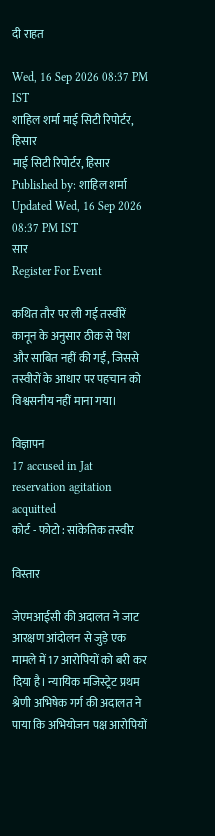दी राहत

Wed, 16 Sep 2026 08:37 PM IST
शाहिल शर्मा माई सिटी रिपोर्टर, हिसार
माई सिटी रिपोर्टर, हिसार Published by: शाहिल शर्मा Updated Wed, 16 Sep 2026 08:37 PM IST
सार
Register For Event

कथित तौर पर ली गई तस्वीरें कानून के अनुसार ठीक से पेश और साबित नहीं की गईं, जिससे तस्वीरों के आधार पर पहचान को विश्वसनीय नहीं माना गया।

विज्ञापन
17 accused in Jat reservation agitation acquitted
कोर्ट - फोटो : सांकेतिक तस्वीर

विस्तार

जेएमआईसी की अदालत ने जाट आरक्षण आंदोलन से जुड़े एक मामले में 17 आरोपियों को बरी कर दिया है। न्यायिक मजिस्ट्रेट प्रथम श्रेणी अभिषेक गर्ग की अदालत ने पाया कि अभियोजन पक्ष आरोपियों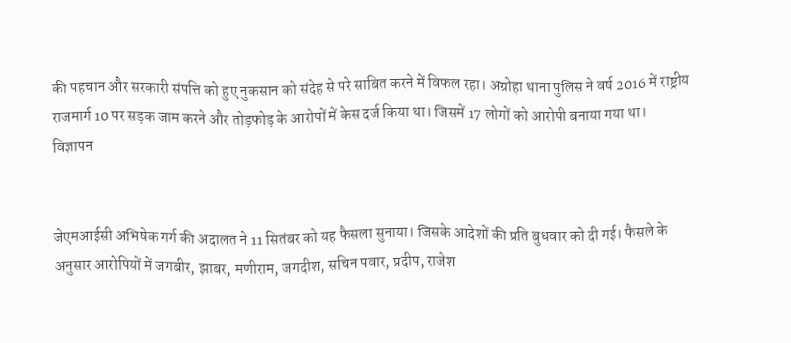की पहचान और सरकारी संपत्ति को हुए नुकसान को संदेह से परे साबित करने में विफल रहा। अग्रोहा थाना पुलिस ने वर्ष 2016 में राष्ट्रीय राजमार्ग 10 पर सड़क जाम करने और तोड़फोड़ के आरोपों में केस दर्ज किया था। जिसमें 17 लोगों को आरोपी बनाया गया था।
विज्ञापन


जेएमआईसी अभिषेक गर्ग की अदालत ने 11 सितंबर को यह फैसला सुनाया। जिसके आदेशों की प्रति बुधवार को दी गई। फैसले के अनुसार आरोपियों में जगबीर, झाबर, मणीराम, जगदीश, सचिन पवार, प्रदीप, राजेश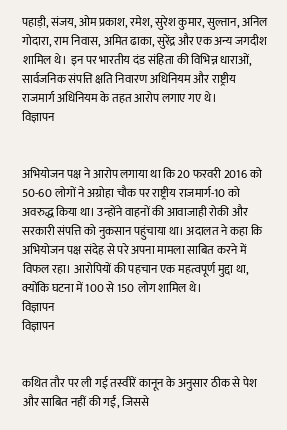पहाड़ी, संजय, ओम प्रकाश, रमेश, सुरेश कुमार, सुल्तान, अनिल गोदारा, राम निवास, अमित ढाका, सुरेंद्र और एक अन्य जगदीश शामिल थे। इन पर भारतीय दंड संहिता की विभिन्न धाराओं, सार्वजनिक संपत्ति क्षति निवारण अधिनियम और राष्ट्रीय राजमार्ग अधिनियम के तहत आरोप लगाए गए थे।
विज्ञापन


अभियोजन पक्ष ने आरोप लगाया था कि 20 फरवरी 2016 को 50-60 लोगों ने अग्रोहा चौक पर राष्ट्रीय राजमार्ग-10 को अवरुद्ध किया था। उन्होंने वाहनों की आवाजाही रोकी और सरकारी संपत्ति को नुकसान पहुंचाया था। अदालत ने कहा कि अभियोजन पक्ष संदेह से परे अपना मामला साबित करने में विफल रहा। आरोपियों की पहचान एक महत्वपूर्ण मुद्दा था, क्योंकि घटना में 100 से 150 लोग शामिल थे।
विज्ञापन
विज्ञापन


कथित तौर पर ली गई तस्वीरें कानून के अनुसार ठीक से पेश और साबित नहीं की गईं, जिससे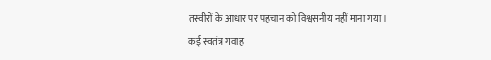तस्वीरों के आधार पर पहचान को विश्वसनीय नहीं माना गया। कई स्वतंत्र गवाह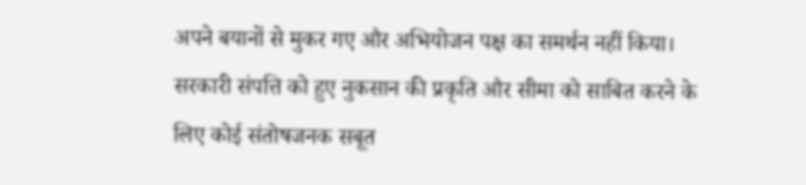अपने बयानों से मुकर गए और अभियोजन पक्ष का समर्थन नहीं किया। सरकारी संपत्ति को हुए नुकसान की प्रकृति और सीमा को साबित करने के लिए कोई संतोषजनक सबूत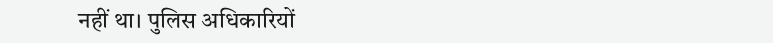नहीं था। पुलिस अधिकारियों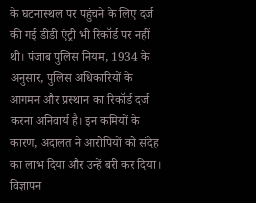के घटनास्थल पर पहुंचने के लिए दर्ज की गई डीडी एंट्री भी रिकॉर्ड पर नहीं थी। पंजाब पुलिस नियम, 1934 के अनुसार, पुलिस अधिकारियों के आगमन और प्रस्थान का रिकॉर्ड दर्ज करना अनिवार्य है। इन कमियों के कारण, अदालत ने आरोपियों को संदेह का लाभ दिया और उन्हें बरी कर दिया।
विज्ञापन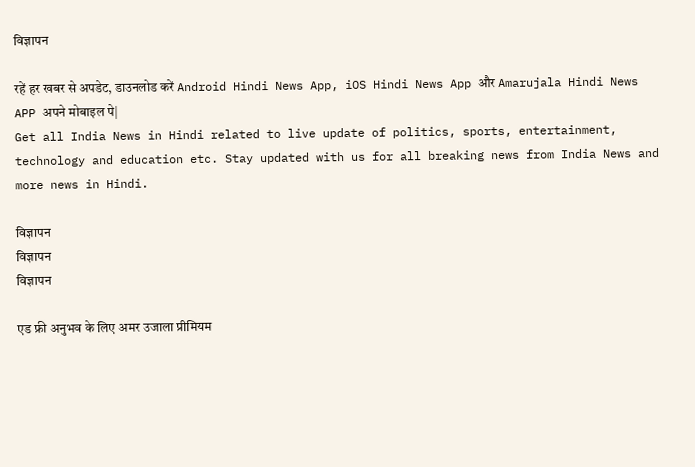विज्ञापन

रहें हर खबर से अपडेट, डाउनलोड करें Android Hindi News App, iOS Hindi News App और Amarujala Hindi News APP अपने मोबाइल पे|
Get all India News in Hindi related to live update of politics, sports, entertainment, technology and education etc. Stay updated with us for all breaking news from India News and more news in Hindi.

विज्ञापन
विज्ञापन
विज्ञापन

एड फ्री अनुभव के लिए अमर उजाला प्रीमियम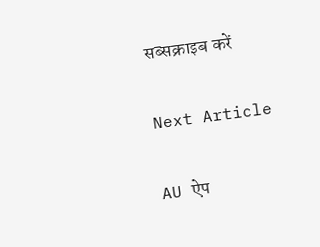सब्सक्राइब करें

Next Article

AU ऐप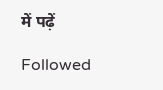में पढ़ें

Followed